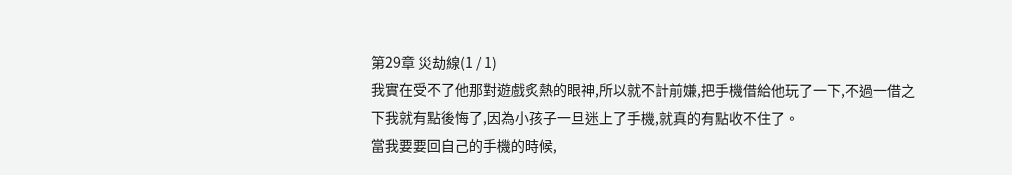第29章 災劫線(1 / 1)
我實在受不了他那對遊戲炙熱的眼神,所以就不計前嫌,把手機借給他玩了一下,不過一借之下我就有點後悔了,因為小孩子一旦迷上了手機,就真的有點收不住了。
當我要要回自己的手機的時候,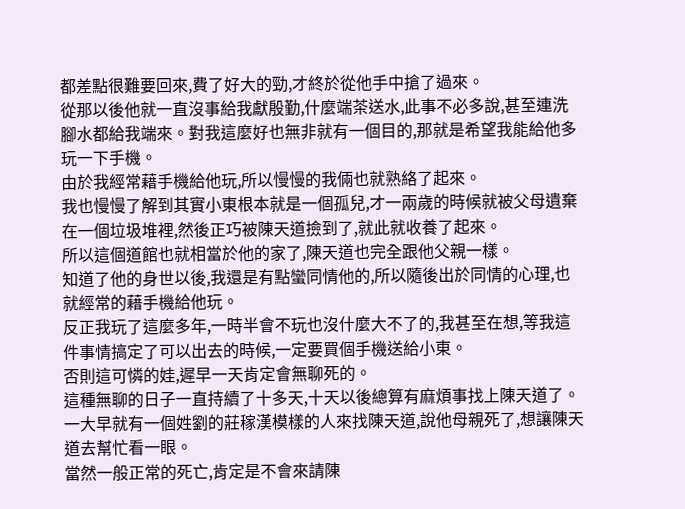都差點很難要回來,費了好大的勁,才終於從他手中搶了過來。
從那以後他就一直沒事給我獻殷勤,什麼端茶送水,此事不必多說,甚至連洗腳水都給我端來。對我這麼好也無非就有一個目的,那就是希望我能給他多玩一下手機。
由於我經常藉手機給他玩,所以慢慢的我倆也就熟絡了起來。
我也慢慢了解到其實小東根本就是一個孤兒,才一兩歲的時候就被父母遺棄在一個垃圾堆裡,然後正巧被陳天道撿到了,就此就收養了起來。
所以這個道館也就相當於他的家了,陳天道也完全跟他父親一樣。
知道了他的身世以後,我還是有點蠻同情他的,所以隨後出於同情的心理,也就經常的藉手機給他玩。
反正我玩了這麼多年,一時半會不玩也沒什麼大不了的,我甚至在想,等我這件事情搞定了可以出去的時候,一定要買個手機送給小東。
否則這可憐的娃,遲早一天肯定會無聊死的。
這種無聊的日子一直持續了十多天,十天以後總算有麻煩事找上陳天道了。
一大早就有一個姓劉的莊稼漢模樣的人來找陳天道,說他母親死了,想讓陳天道去幫忙看一眼。
當然一般正常的死亡,肯定是不會來請陳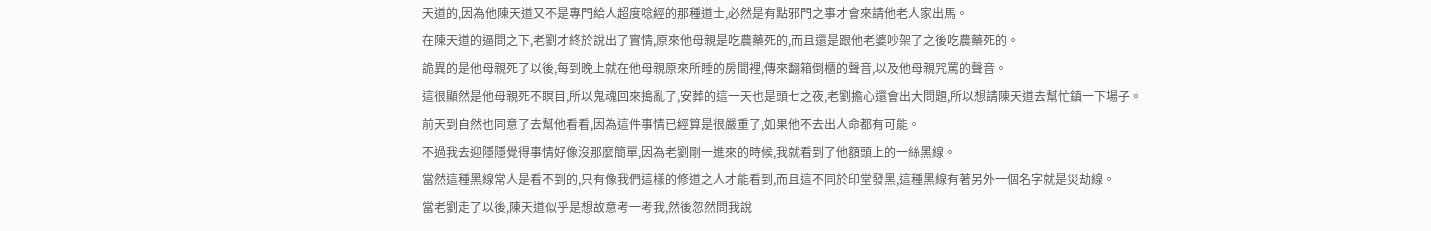天道的,因為他陳天道又不是專門給人超度唸經的那種道士,必然是有點邪門之事才會來請他老人家出馬。
在陳天道的逼問之下,老劉才終於說出了實情,原來他母親是吃農藥死的,而且還是跟他老婆吵架了之後吃農藥死的。
詭異的是他母親死了以後,每到晚上就在他母親原來所睡的房間裡,傳來翻箱倒櫃的聲音,以及他母親咒罵的聲音。
這很顯然是他母親死不瞑目,所以鬼魂回來搗亂了,安葬的這一天也是頭七之夜,老劉擔心還會出大問題,所以想請陳天道去幫忙鎮一下場子。
前天到自然也同意了去幫他看看,因為這件事情已經算是很嚴重了,如果他不去出人命都有可能。
不過我去迎隱隱覺得事情好像沒那麼簡單,因為老劉剛一進來的時候,我就看到了他額頭上的一絲黑線。
當然這種黑線常人是看不到的,只有像我們這樣的修道之人才能看到,而且這不同於印堂發黑,這種黑線有著另外一個名字就是災劫線。
當老劉走了以後,陳天道似乎是想故意考一考我,然後忽然問我說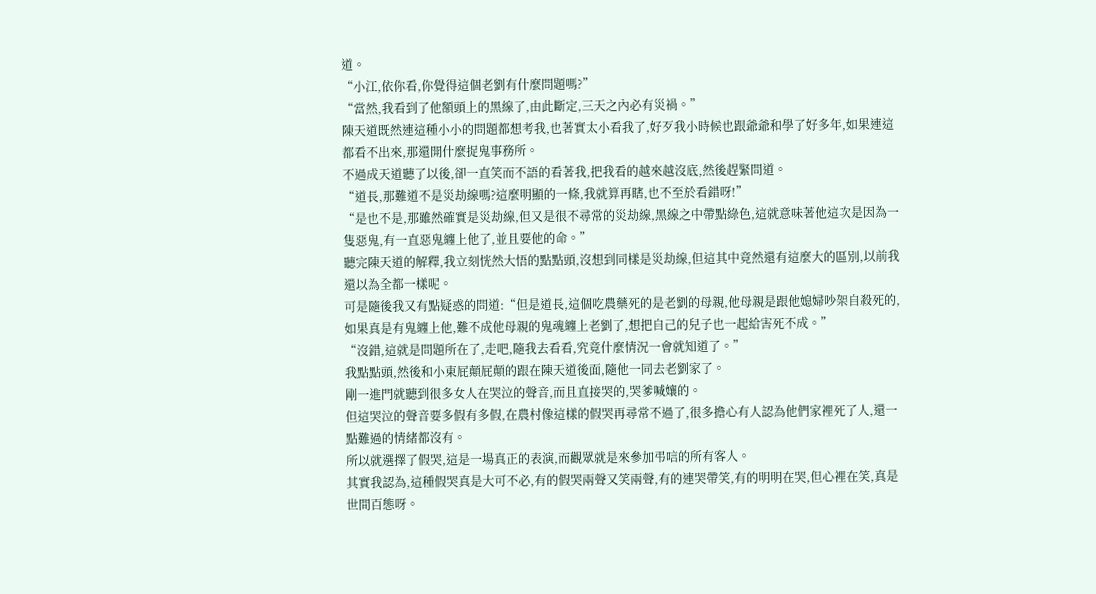道。
“小江,依你看,你覺得這個老劉有什麼問題嗎?”
“當然,我看到了他額頭上的黑線了,由此斷定,三天之內必有災禍。”
陳天道既然連這種小小的問題都想考我,也著實太小看我了,好歹我小時候也跟爺爺和學了好多年,如果連這都看不出來,那還開什麼捉鬼事務所。
不過成天道聽了以後,卻一直笑而不語的看著我,把我看的越來越沒底,然後趕緊問道。
“道長,那難道不是災劫線嗎?這麼明顯的一條,我就算再瞎,也不至於看錯呀!”
“是也不是,那雖然確實是災劫線,但又是很不尋常的災劫線,黑線之中帶點綠色,這就意味著他這次是因為一隻惡鬼,有一直惡鬼纏上他了,並且要他的命。”
聽完陳天道的解釋,我立刻恍然大悟的點點頭,沒想到同樣是災劫線,但這其中竟然還有這麼大的區別,以前我還以為全都一樣呢。
可是隨後我又有點疑惑的問道:“但是道長,這個吃農藥死的是老劉的母親,他母親是跟他媳婦吵架自殺死的,如果真是有鬼纏上他,難不成他母親的鬼魂纏上老劉了,想把自己的兒子也一起給害死不成。”
“沒錯,這就是問題所在了,走吧,隨我去看看,究竟什麼情況一會就知道了。”
我點點頭,然後和小東屁顛屁顛的跟在陳天道後面,隨他一同去老劉家了。
剛一進門就聽到很多女人在哭泣的聲音,而且直接哭的,哭爹喊孃的。
但這哭泣的聲音要多假有多假,在農村像這樣的假哭再尋常不過了,很多擔心有人認為他們家裡死了人,還一點難過的情緒都沒有。
所以就選擇了假哭,這是一場真正的表演,而觀眾就是來參加弔唁的所有客人。
其實我認為,這種假哭真是大可不必,有的假哭兩聲又笑兩聲,有的連哭帶笑,有的明明在哭,但心裡在笑,真是世間百態呀。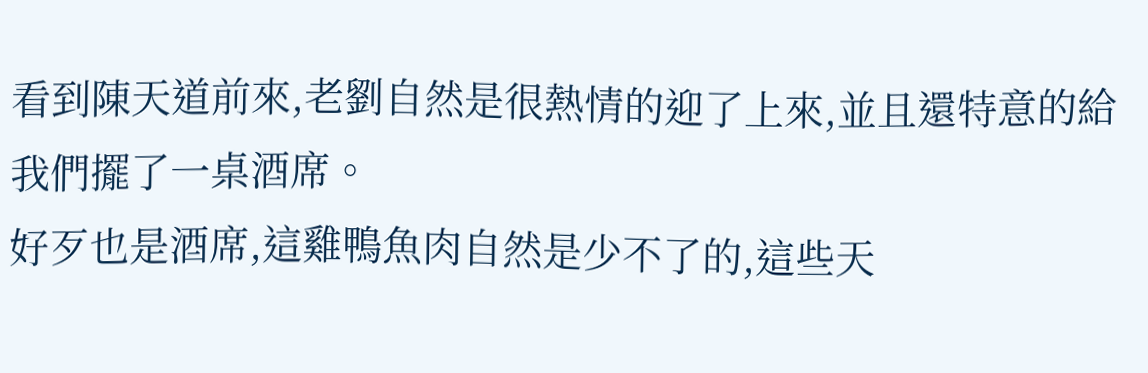看到陳天道前來,老劉自然是很熱情的迎了上來,並且還特意的給我們擺了一桌酒席。
好歹也是酒席,這雞鴨魚肉自然是少不了的,這些天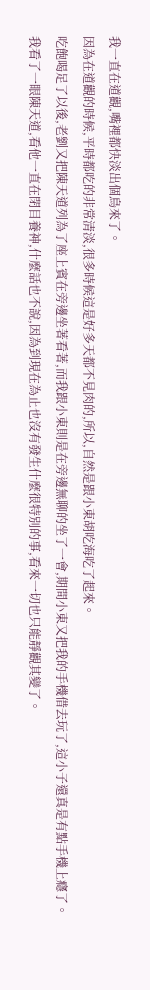我一直在道觀,嘴裡都快淡出個鳥來了。
因為在道觀的時候,平時都吃的非常清淡,很多時候這是好多天都不見肉的,所以,自然是跟小東胡吃海吃了起來。
吃飽喝足了以後,老劉又把陳天道列為了座上賓在旁邊坐著看著,而我跟小東則是在旁邊無聊的坐了一會,期間小東又把我的手機借去玩了,這小子還真是有點手機上癮了。
我看了一眼陳天道,看他一直在閉目養神,什麼話也不說,因為到現在為止也沒有發生什麼很特別的事,看來一切也只能靜觀其變了。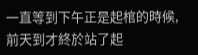一直等到下午正是起棺的時候,前天到才終於站了起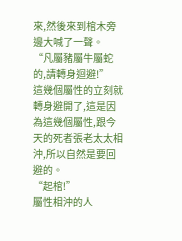來,然後來到棺木旁邊大喊了一聲。
“凡屬豬屬牛屬蛇的,請轉身迴避!”
這幾個屬性的立刻就轉身避開了,這是因為這幾個屬性,跟今天的死者張老太太相沖,所以自然是要回避的。
“起棺!”
屬性相沖的人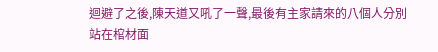迴避了之後,陳天道又吼了一聲,最後有主家請來的八個人分別站在棺材面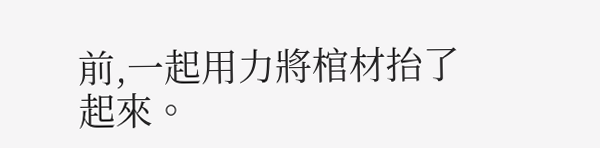前,一起用力將棺材抬了起來。